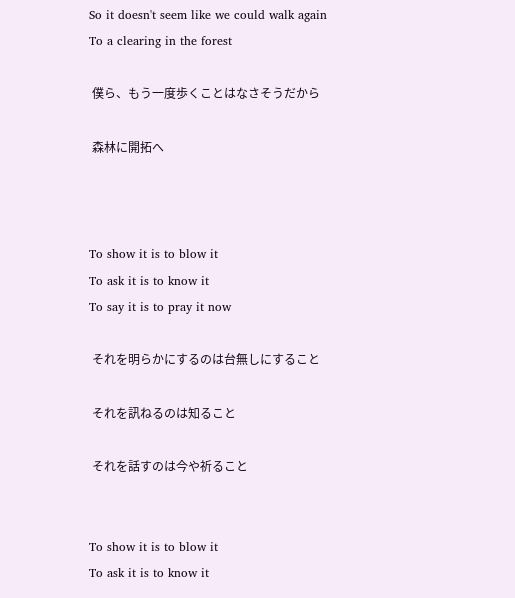So it doesn't seem like we could walk again
To a clearing in the forest

 僕ら、もう一度歩くことはなさそうだから

 森林に開拓へ



To show it is to blow it
To ask it is to know it
To say it is to pray it now

 それを明らかにするのは台無しにすること

 それを訊ねるのは知ること

 それを話すのは今や祈ること


To show it is to blow it
To ask it is to know it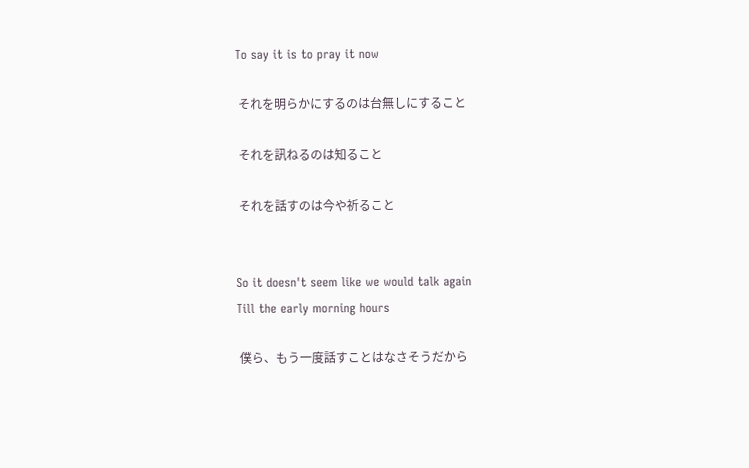To say it is to pray it now

 それを明らかにするのは台無しにすること

 それを訊ねるのは知ること

 それを話すのは今や祈ること


So it doesn't seem like we would talk again
Till the early morning hours

 僕ら、もう一度話すことはなさそうだから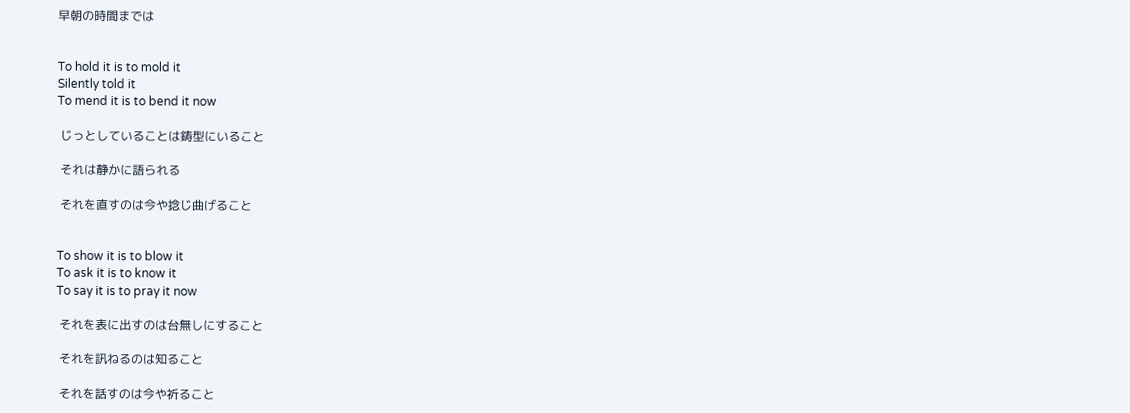早朝の時間までは


To hold it is to mold it
Silently told it
To mend it is to bend it now

 じっとしていることは鋳型にいること

 それは静かに語られる

 それを直すのは今や捻じ曲げること


To show it is to blow it
To ask it is to know it
To say it is to pray it now

 それを表に出すのは台無しにすること

 それを訊ねるのは知ること

 それを話すのは今や祈ること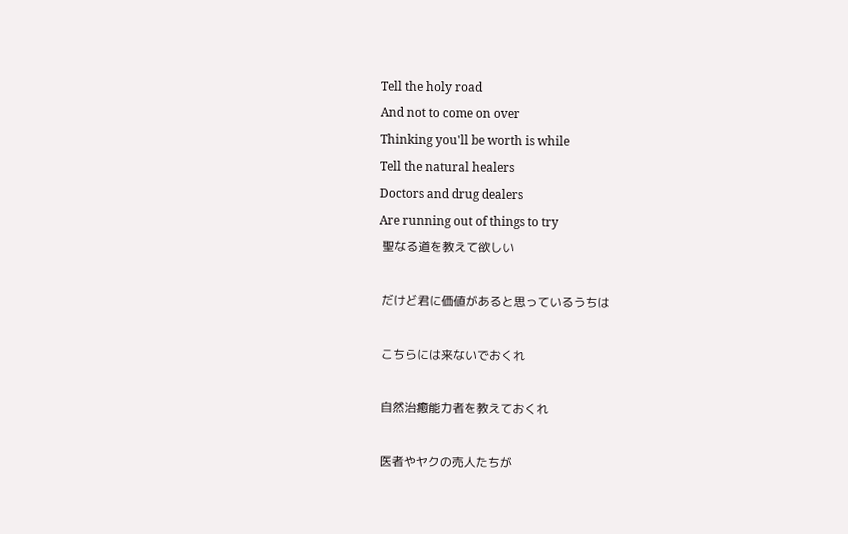Tell the holy road
And not to come on over
Thinking you'll be worth is while
Tell the natural healers
Doctors and drug dealers
Are running out of things to try
 聖なる道を教えて欲しい

 だけど君に価値があると思っているうちは

 こちらには来ないでおくれ

 自然治癒能力者を教えておくれ

 医者やヤクの売人たちが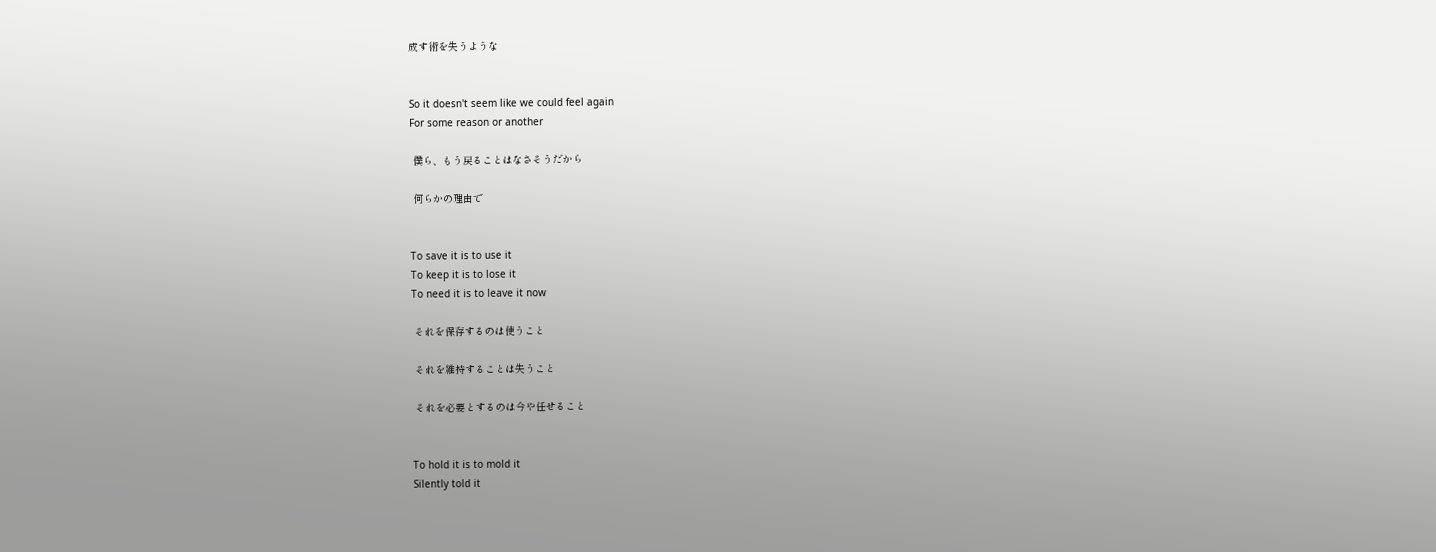成す術を失うような


So it doesn't seem like we could feel again
For some reason or another

 僕ら、もう戻ることはなさそうだから

 何らかの理由で


To save it is to use it
To keep it is to lose it
To need it is to leave it now

 それを保存するのは使うこと

 それを維持することは失うこと

 それを必要とするのは今や任せること


To hold it is to mold it
Silently told it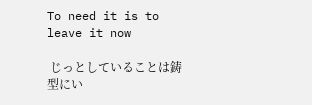To need it is to leave it now

 じっとしていることは鋳型にい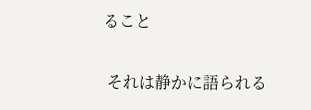ること

 それは静かに語られる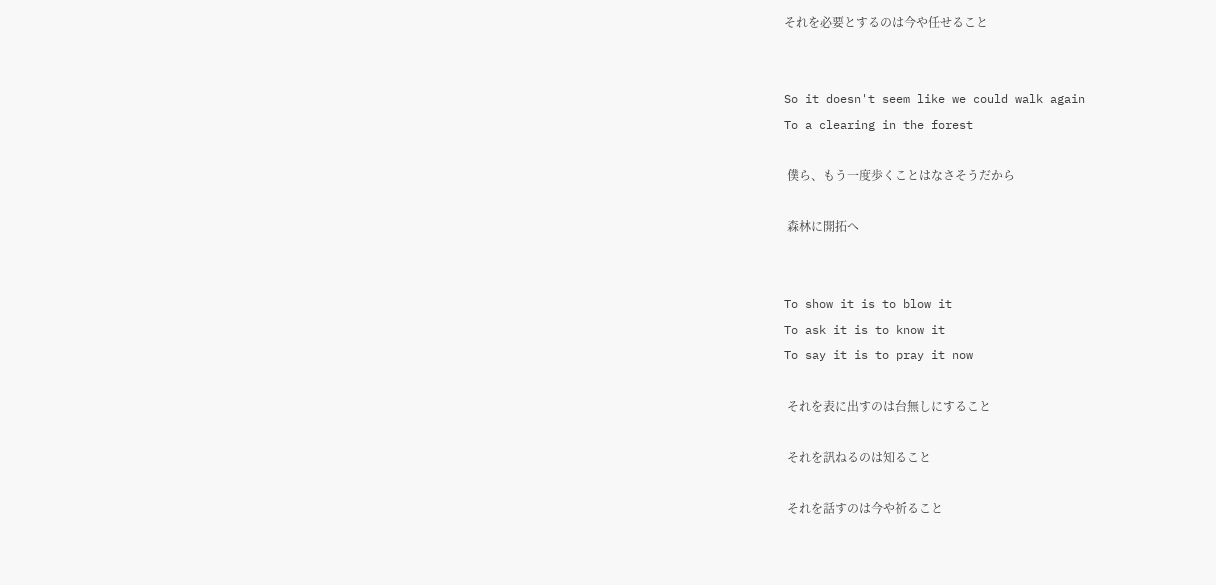それを必要とするのは今や任せること


So it doesn't seem like we could walk again
To a clearing in the forest

 僕ら、もう一度歩くことはなさそうだから

 森林に開拓へ


To show it is to blow it
To ask it is to know it
To say it is to pray it now

 それを表に出すのは台無しにすること

 それを訊ねるのは知ること

 それを話すのは今や祈ること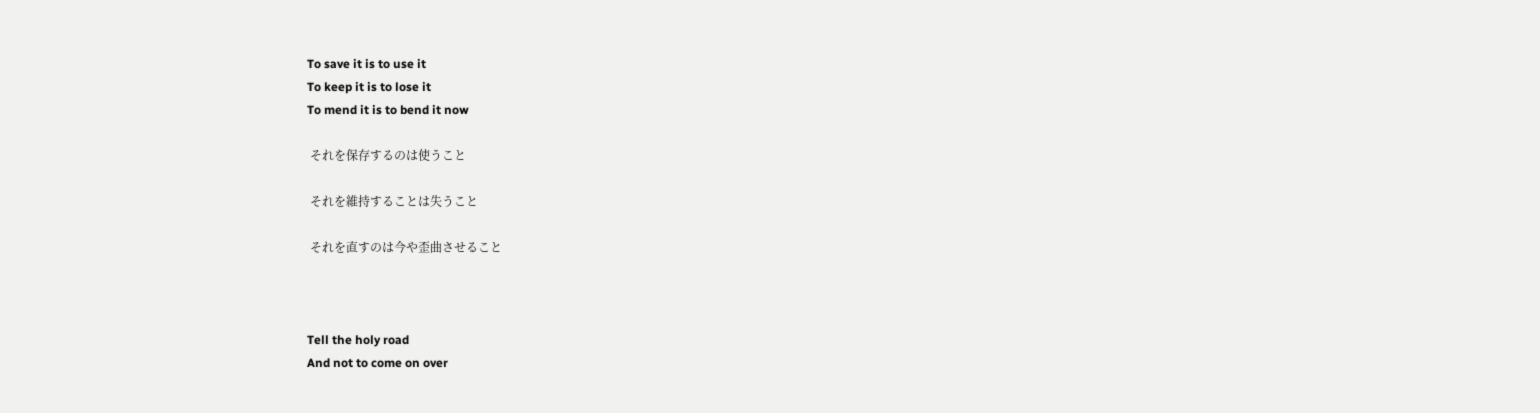To save it is to use it
To keep it is to lose it
To mend it is to bend it now

 それを保存するのは使うこと

 それを維持することは失うこと

 それを直すのは今や歪曲させること



Tell the holy road
And not to come on over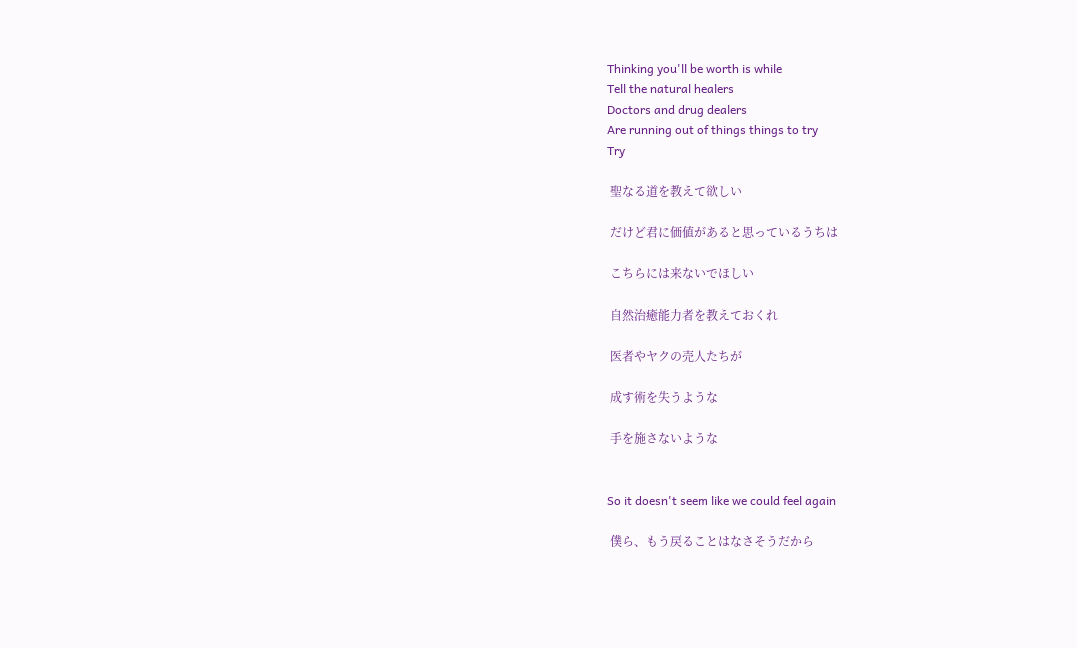Thinking you'll be worth is while
Tell the natural healers
Doctors and drug dealers
Are running out of things things to try
Try

 聖なる道を教えて欲しい

 だけど君に価値があると思っているうちは

 こちらには来ないでほしい

 自然治癒能力者を教えておくれ

 医者やヤクの売人たちが

 成す術を失うような

 手を施さないような


So it doesn't seem like we could feel again

 僕ら、もう戻ることはなさそうだから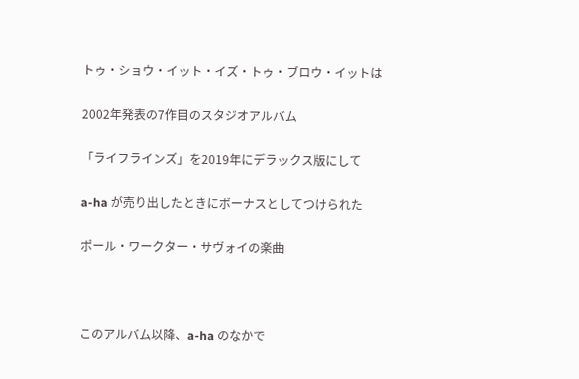トゥ・ショウ・イット・イズ・トゥ・ブロウ・イットは

2002年発表の7作目のスタジオアルバム

「ライフラインズ」を2019年にデラックス版にして

a-ha が売り出したときにボーナスとしてつけられた

ポール・ワークター・サヴォイの楽曲



このアルバム以降、a-ha のなかで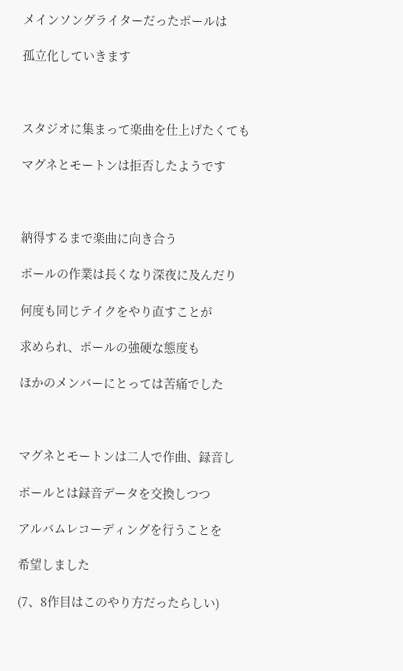メインソングライターだったポールは

孤立化していきます



スタジオに集まって楽曲を仕上げたくても

マグネとモートンは拒否したようです



納得するまで楽曲に向き合う

ポールの作業は長くなり深夜に及んだり

何度も同じテイクをやり直すことが

求められ、ポールの強硬な態度も

ほかのメンバーにとっては苦痛でした



マグネとモートンは二人で作曲、録音し

ポールとは録音データを交換しつつ

アルバムレコーディングを行うことを

希望しました

(7、8作目はこのやり方だったらしい)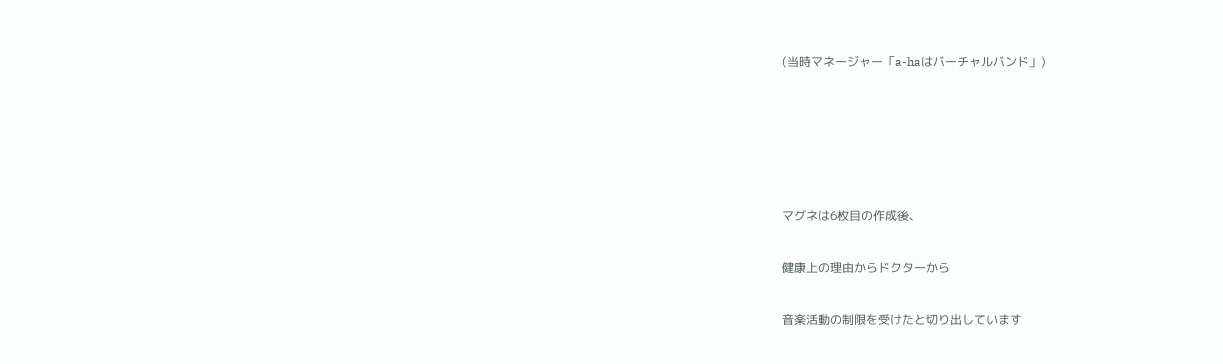(当時マネージャー「a-haはバーチャルバンド」)





マグネは6枚目の作成後、

健康上の理由からドクターから

音楽活動の制限を受けたと切り出しています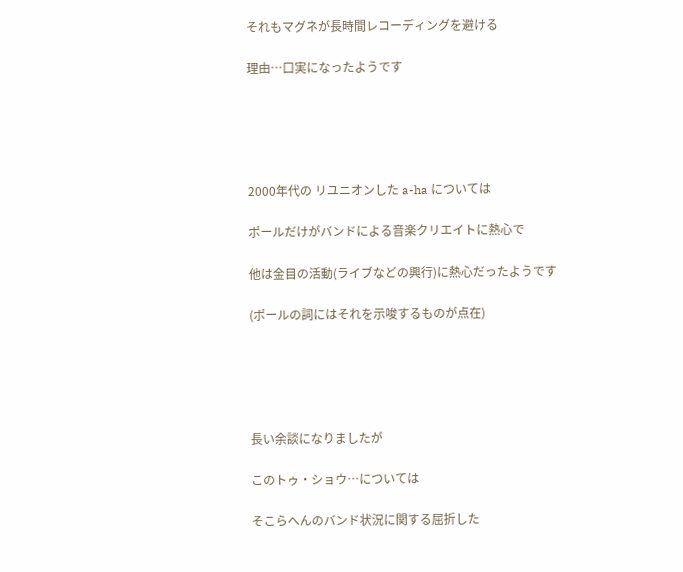それもマグネが長時間レコーディングを避ける

理由…口実になったようです





2000年代の リユニオンした a-ha については

ポールだけがバンドによる音楽クリエイトに熱心で

他は金目の活動(ライブなどの興行)に熱心だったようです

(ポールの詞にはそれを示唆するものが点在)





長い余談になりましたが

このトゥ・ショウ…については

そこらへんのバンド状況に関する屈折した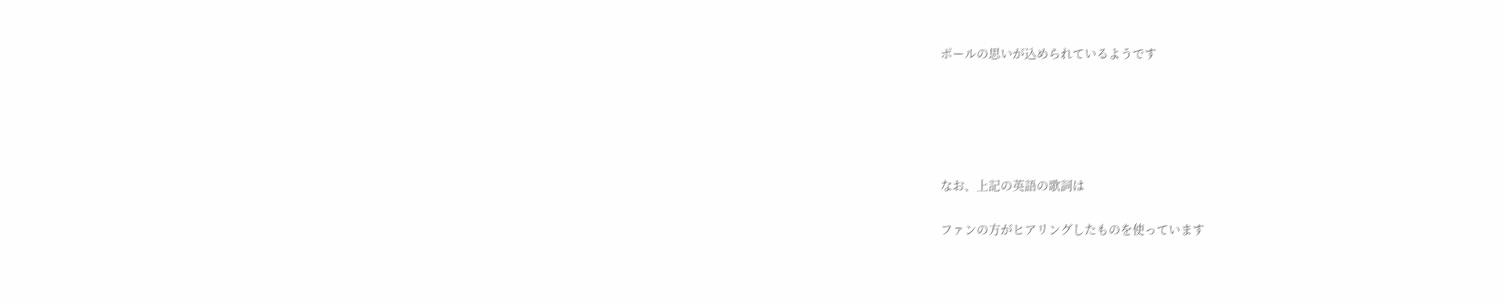ポールの思いが込められているようです





なお、上記の英語の歌詞は

ファンの方がヒアリングしたものを使っています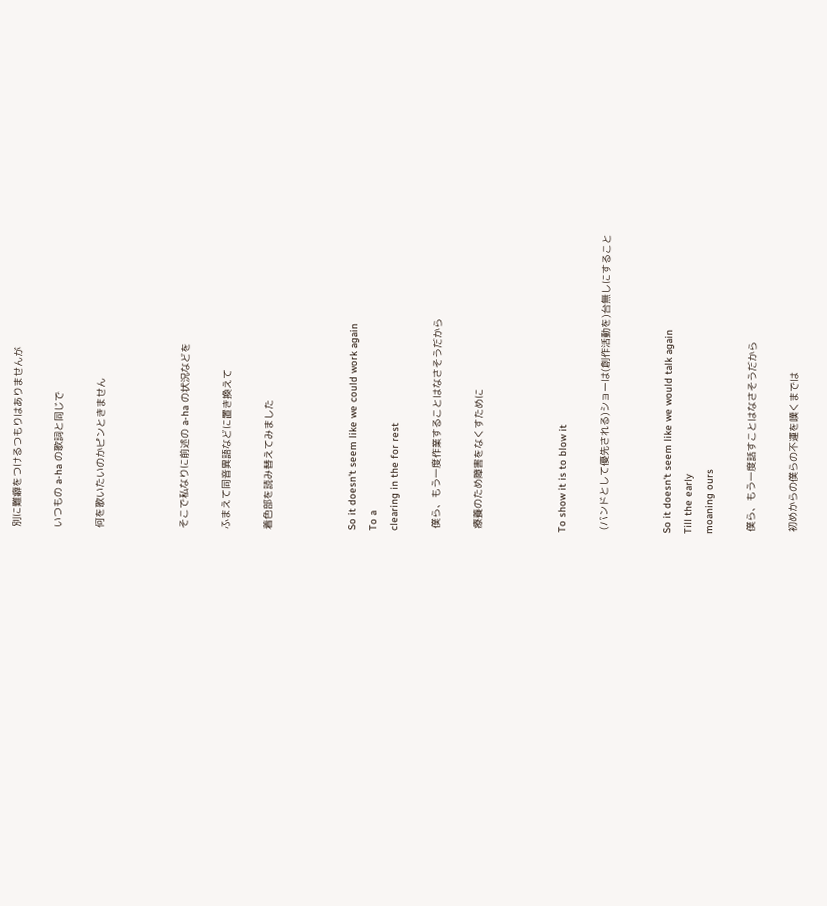別に難癖をつけるつもりはありませんが

いつもの a-ha の歌詞と同じで

何を歌いたいのかピンときません



そこで私なりに前述の a-ha の状況などを

ふまえて同音異語などに置き換えて

着色部を読み替えてみました



So it doesn't seem like we could work again
To a
clearing in the for rest

 僕ら、もう一度作業することはなさそうだから

 療養のため障害をなくすために



To show it is to blow it

 (バンドとして優先される)ショーは(創作活動を)台無しにすること


So it doesn't seem like we would talk again
Till the early
moaning ours

 僕ら、もう一度話すことはなさそうだから

 初めからの僕らの不運を嘆くまでは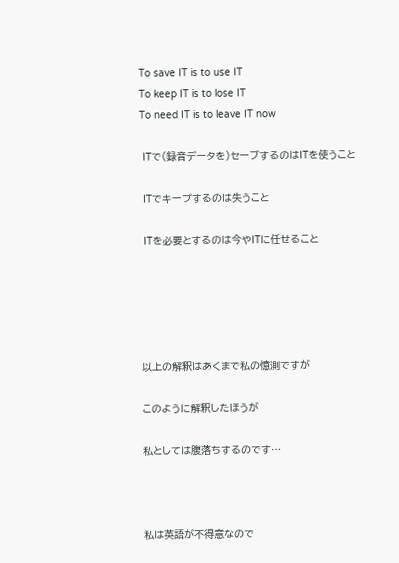To save IT is to use IT
To keep IT is to lose IT
To need IT is to leave IT now

 ITで(録音データを)セーブするのはITを使うこと

 ITでキープするのは失うこと

 ITを必要とするのは今やITに任せること





以上の解釈はあくまで私の憶測ですが

このように解釈したほうが

私としては腹落ちするのです…



私は英語が不得意なので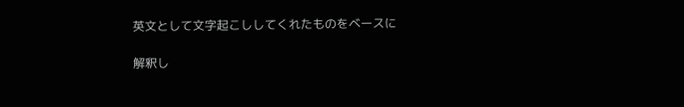英文として文字起こししてくれたものをベースに

解釈し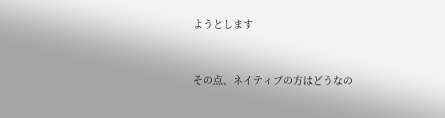ようとします



その点、ネイティブの方はどうなの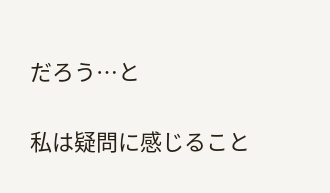だろう…と

私は疑問に感じること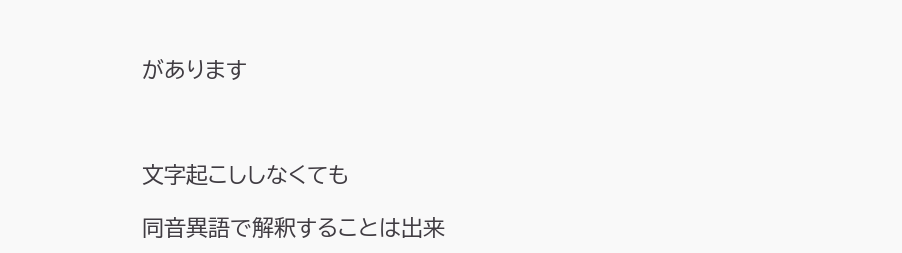があります



文字起こししなくても

同音異語で解釈することは出来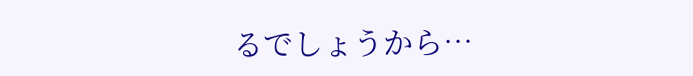るでしょうから…